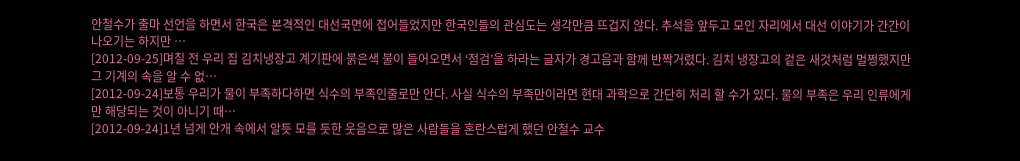안철수가 출마 선언을 하면서 한국은 본격적인 대선국면에 접어들었지만 한국인들의 관심도는 생각만큼 뜨겁지 않다. 추석을 앞두고 모인 자리에서 대선 이야기가 간간이 나오기는 하지만 …
[2012-09-25]며칠 전 우리 집 김치냉장고 계기판에 붉은색 불이 들어오면서 ‘점검’을 하라는 글자가 경고음과 함께 반짝거렸다. 김치 냉장고의 겉은 새것처럼 멀쩡했지만 그 기계의 속을 알 수 없…
[2012-09-24]보통 우리가 물이 부족하다하면 식수의 부족인줄로만 안다. 사실 식수의 부족만이라면 현대 과학으로 간단히 처리 할 수가 있다. 물의 부족은 우리 인류에게만 해당되는 것이 아니기 때…
[2012-09-24]1년 넘게 안개 속에서 알듯 모를 듯한 웃음으로 많은 사람들을 혼란스럽게 했던 안철수 교수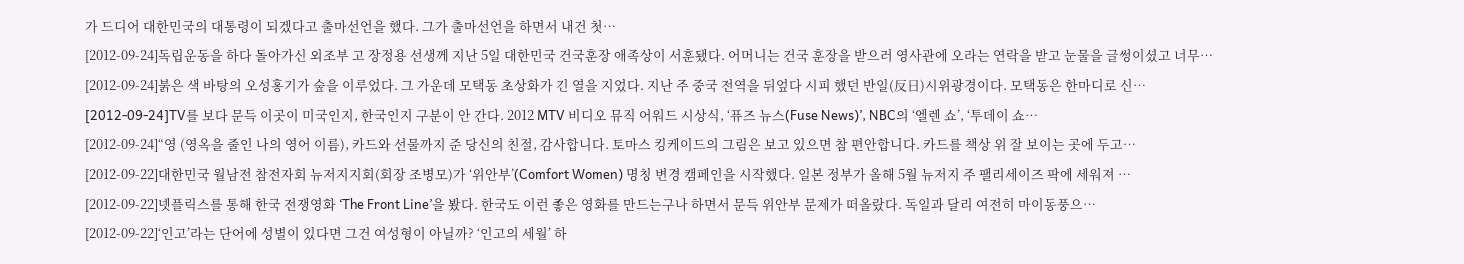가 드디어 대한민국의 대통령이 되겠다고 출마선언을 했다. 그가 출마선언을 하면서 내건 첫…
[2012-09-24]독립운동을 하다 돌아가신 외조부 고 장정용 선생께 지난 5일 대한민국 건국훈장 애족상이 서훈됐다. 어머니는 건국 훈장을 받으러 영사관에 오라는 연락을 받고 눈물을 글썽이셨고 너무…
[2012-09-24]붉은 색 바탕의 오성홍기가 숲을 이루었다. 그 가운데 모택동 초상화가 긴 열을 지었다. 지난 주 중국 전역을 뒤엎다 시피 했던 반일(反日)시위광경이다. 모택동은 한마디로 신…
[2012-09-24]TV를 보다 문득 이곳이 미국인지, 한국인지 구분이 안 간다. 2012 MTV 비디오 뮤직 어워드 시상식, ‘퓨즈 뉴스(Fuse News)’, NBC의 ‘엘렌 쇼’, ‘투데이 쇼…
[2012-09-24]“영 (영옥을 줄인 나의 영어 이름), 카드와 선물까지 준 당신의 친절, 감사합니다. 토마스 킹케이드의 그림은 보고 있으면 참 편안합니다. 카드를 책상 위 잘 보이는 곳에 두고…
[2012-09-22]대한민국 월남전 참전자회 뉴저지지회(회장 조병모)가 ‘위안부’(Comfort Women) 명칭 변경 캠페인을 시작했다. 일본 정부가 올해 5월 뉴저지 주 팰리세이즈 팍에 세워져 …
[2012-09-22]넷플릭스를 통해 한국 전쟁영화 ‘The Front Line’을 봤다. 한국도 이런 좋은 영화를 만드는구나 하면서 문득 위안부 문제가 떠올랐다. 독일과 달리 여전히 마이동풍으…
[2012-09-22]‘인고’라는 단어에 성별이 있다면 그건 여성형이 아닐까? ‘인고의 세월’ 하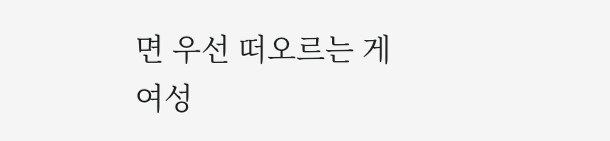면 우선 떠오르는 게 여성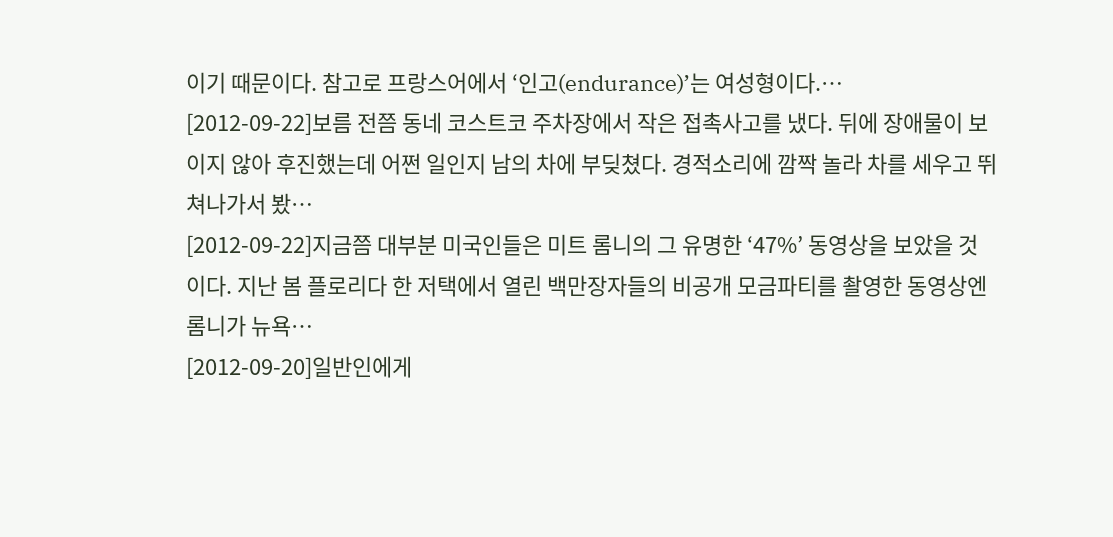이기 때문이다. 참고로 프랑스어에서 ‘인고(endurance)’는 여성형이다.…
[2012-09-22]보름 전쯤 동네 코스트코 주차장에서 작은 접촉사고를 냈다. 뒤에 장애물이 보이지 않아 후진했는데 어쩐 일인지 남의 차에 부딪쳤다. 경적소리에 깜짝 놀라 차를 세우고 뛰쳐나가서 봤…
[2012-09-22]지금쯤 대부분 미국인들은 미트 롬니의 그 유명한 ‘47%’ 동영상을 보았을 것이다. 지난 봄 플로리다 한 저택에서 열린 백만장자들의 비공개 모금파티를 촬영한 동영상엔 롬니가 뉴욕…
[2012-09-20]일반인에게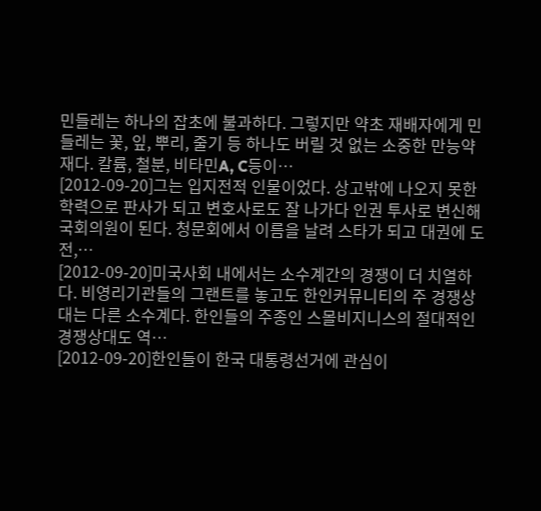민들레는 하나의 잡초에 불과하다. 그렇지만 약초 재배자에게 민들레는 꽃, 잎, 뿌리, 줄기 등 하나도 버릴 것 없는 소중한 만능약재다. 칼륨, 철분, 비타민A, C등이…
[2012-09-20]그는 입지전적 인물이었다. 상고밖에 나오지 못한 학력으로 판사가 되고 변호사로도 잘 나가다 인권 투사로 변신해 국회의원이 된다. 청문회에서 이름을 날려 스타가 되고 대권에 도전,…
[2012-09-20]미국사회 내에서는 소수계간의 경쟁이 더 치열하다. 비영리기관들의 그랜트를 놓고도 한인커뮤니티의 주 경쟁상대는 다른 소수계다. 한인들의 주종인 스몰비지니스의 절대적인 경쟁상대도 역…
[2012-09-20]한인들이 한국 대통령선거에 관심이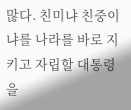많다. 친미냐 친중이냐를 나라를 바로 지키고 자립할 대통령을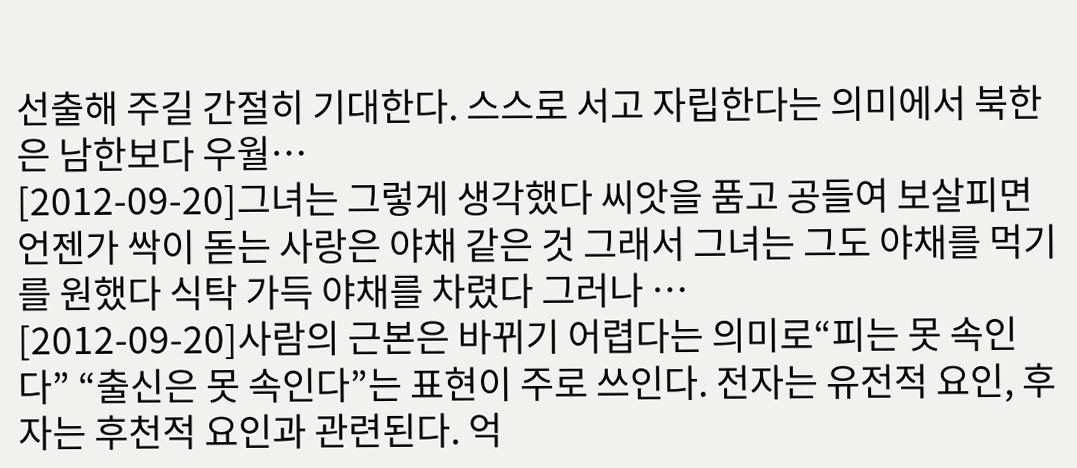선출해 주길 간절히 기대한다. 스스로 서고 자립한다는 의미에서 북한은 남한보다 우월…
[2012-09-20]그녀는 그렇게 생각했다 씨앗을 품고 공들여 보살피면 언젠가 싹이 돋는 사랑은 야채 같은 것 그래서 그녀는 그도 야채를 먹기를 원했다 식탁 가득 야채를 차렸다 그러나 …
[2012-09-20]사람의 근본은 바뀌기 어렵다는 의미로“피는 못 속인다” “출신은 못 속인다”는 표현이 주로 쓰인다. 전자는 유전적 요인, 후자는 후천적 요인과 관련된다. 억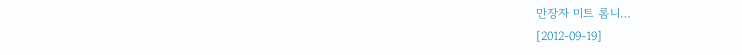만장자 미트 롬니…
[2012-09-19]